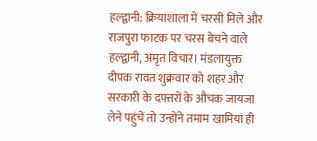हल्द्वानी: क्रियाशाला में चरसी मिले और राजपुरा फाटक पर चरस बेचने वाले
हल्द्वानी, अमृत विचार। मंडलायुक्त दीपक रावत शुक्रवार को शहर और सरकारी के दफ्तरों के औचक जायजा लेने पहुंचें तो उन्होंने तमाम खामियां ही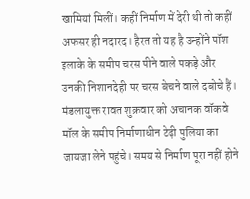खामियां मिलीं। कहीं निर्माण में देरी थी तो कहीं अफसर ही नदारद। हैरत तो यह है उन्होंने पॉश इलाके के समीप चरस पीने वाले पकड़े और उनकी निशानदेही पर चरस बेचने वाले दबोचे हैं।
मंडलायुक्त रावत शुक्रवार को अचानक वॉकवे मॉल के समीप निर्माणाधीन टेढ़ी पुलिया का जायजा लेने पहुंचे। समय से निर्माण पूरा नहीं होने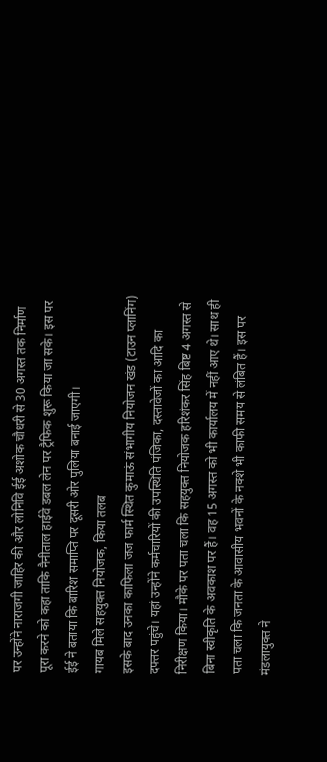पर उन्होंने नाराजगी जाहिर की और लोनिवि ईई अशोक चौधरी से 30 अगस्त तक निर्माण पूरा करने को कहा ताकि नैनीताल हाईवे डबल लेन पर ट्रैफिक शुरू किया जा सके। इस पर ईई ने बताया कि बारिश समाप्ति पर दूसरी ओर पुलिया बनाई जाएगी।
गायब मिले सहयुक्त नियोजक, किया तलब
इसके बाद उनका काफिला जज फार्म स्थित कुमाऊं संभागीय नियोजन खंड (टाउन प्लानिंग) दफ्तर पहुंचे। यहां उन्होंने कर्मचारियों की उपस्थिति पंजिका, दस्तावेजों का आदि का निरीक्षण किया। मौके पर पता चला कि सहयुक्त नियोजक हरिशंकर सिंह बिष्ट 4 अगस्त से बिना स्वीकृति के अवकाश पर हैं। वह 15 अगस्त को भी कार्यालय में नहीं आए थे। साथ ही पता चला कि जनता के आवासीय भवनों के नक्शे भी काफी समय से लंबित हैं। इस पर मंडलायुक्त ने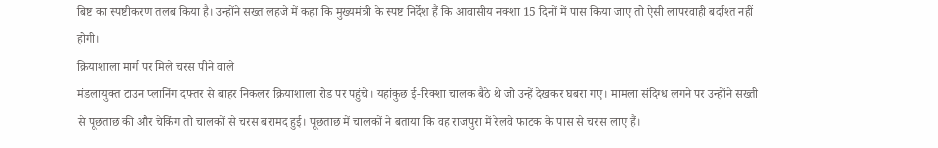बिष्ट का स्पष्टीकरण तलब किया है। उन्होंने सख्त लहजे में कहा कि मुख्यमंत्री के स्पष्ट निर्देश हैं कि आवासीय नक्शा 15 दिनों में पास किया जाए तो ऐसी लापरवाही बर्दाश्त नहीं होगी।
क्रियाशाला मार्ग पर मिले चरस पीने वाले
मंडलायुक्त टाउन प्लानिंग दफ्तर से बाहर निकलर क्रियाशाला रोड पर पहुंचे। यहांकुछ ई-रिक्शा चालक बैठे थे जो उन्हें देखकर घबरा गए। मामला संदिग्ध लगने पर उन्होंने सख्ती से पूछताछ की और चेकिंग तो चालकों से चरस बरामद हुई। पूछताछ में चालकों ने बताया कि वह राजपुरा में रेलवे फाटक के पास से चरस लाए हैं।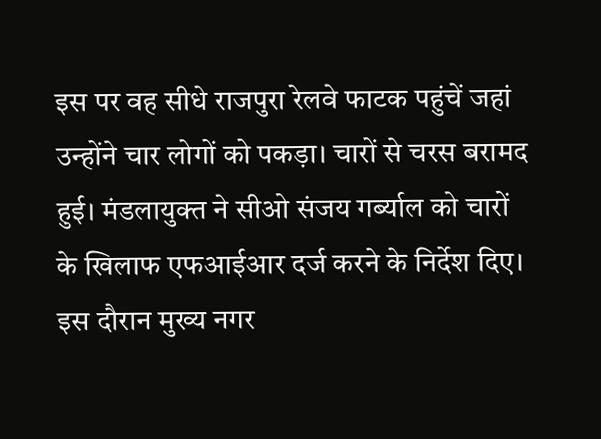इस पर वह सीधे राजपुरा रेलवे फाटक पहुंचें जहां उन्होंने चार लोगों को पकड़ा। चारों से चरस बरामद हुई। मंडलायुक्त ने सीओ संजय गर्ब्याल को चारों के खिलाफ एफआईआर दर्ज करने के निर्देश दिए। इस दौरान मुख्य नगर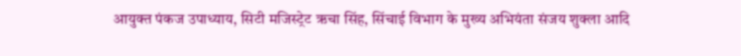आयुक्त पंकज उपाध्याय, सिटी मजिस्ट्रेट ऋचा सिंह, सिंचाई विभाग के मुख्य अभियंता संजय शुक्ला आदि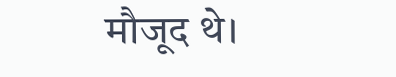मौजूद थे।